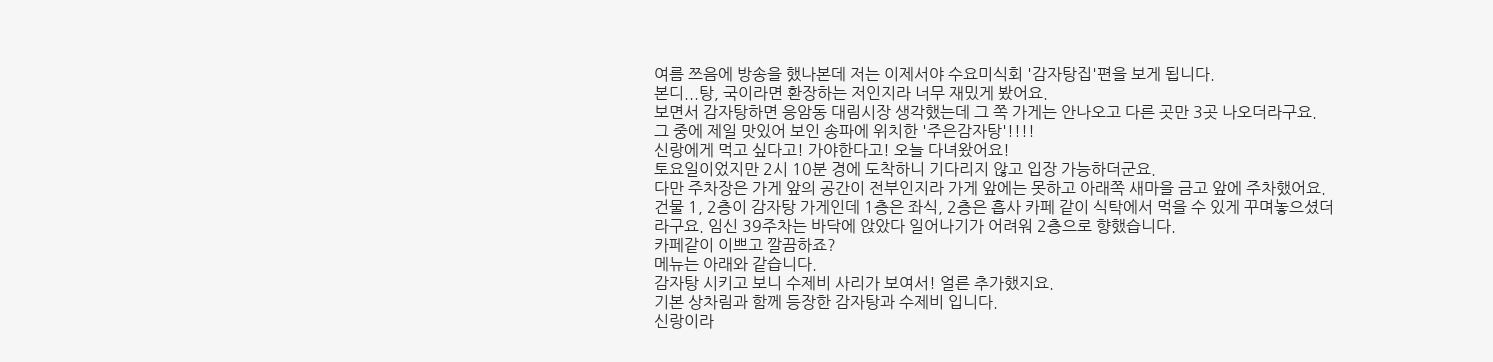여름 쯔음에 방송을 했나본데 저는 이제서야 수요미식회 '감자탕집'편을 보게 됩니다.
본디...탕, 국이라면 환장하는 저인지라 너무 재밌게 봤어요.
보면서 감자탕하면 응암동 대림시장 생각했는데 그 쪽 가게는 안나오고 다른 곳만 3곳 나오더라구요.
그 중에 제일 맛있어 보인 송파에 위치한 '주은감자탕'!!!!
신랑에게 먹고 싶다고! 가야한다고! 오늘 다녀왔어요!
토요일이었지만 2시 10분 경에 도착하니 기다리지 않고 입장 가능하더군요.
다만 주차장은 가게 앞의 공간이 전부인지라 가게 앞에는 못하고 아래쪽 새마을 금고 앞에 주차했어요.
건물 1, 2층이 감자탕 가게인데 1층은 좌식, 2층은 흡사 카페 같이 식탁에서 먹을 수 있게 꾸며놓으셨더라구요. 임신 39주차는 바닥에 앉았다 일어나기가 어려워 2층으로 향했습니다.
카페같이 이쁘고 깔끔하죠?
메뉴는 아래와 같습니다.
감자탕 시키고 보니 수제비 사리가 보여서! 얼른 추가했지요.
기본 상차림과 함께 등장한 감자탕과 수제비 입니다.
신랑이라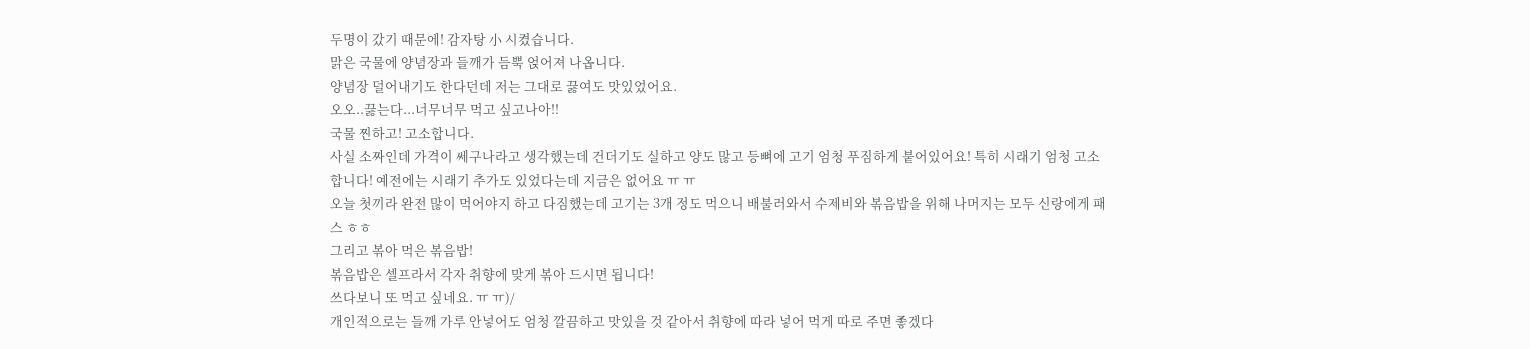두명이 갔기 때문에! 감자탕 小 시켰습니다.
맑은 국물에 양념장과 들깨가 듬뿍 얹어져 나옵니다.
양념장 덜어내기도 한다던데 저는 그대로 끓여도 맛있었어요.
오오..끓는다...너무너무 먹고 싶고나아!!
국물 찐하고! 고소합니다.
사실 소짜인데 가격이 쎄구나라고 생각했는데 건더기도 실하고 양도 많고 등뼈에 고기 엄청 푸짐하게 붙어있어요! 특히 시래기 엄청 고소합니다! 예전에는 시래기 추가도 있었다는데 지금은 없어요 ㅠ ㅠ
오늘 첫끼라 완전 많이 먹어야지 하고 다짐했는데 고기는 3개 정도 먹으니 배불러와서 수제비와 볶음밥을 위해 나머지는 모두 신랑에게 패스 ㅎㅎ
그리고 볶아 먹은 볶음밥!
볶음밥은 셀프라서 각자 취향에 맞게 볶아 드시면 됩니다!
쓰다보니 또 먹고 싶네요. ㅠ ㅠ)/
개인적으로는 들깨 가루 안넣어도 엄청 깔끔하고 맛있을 것 같아서 취향에 따라 넣어 먹게 따로 주면 좋겠다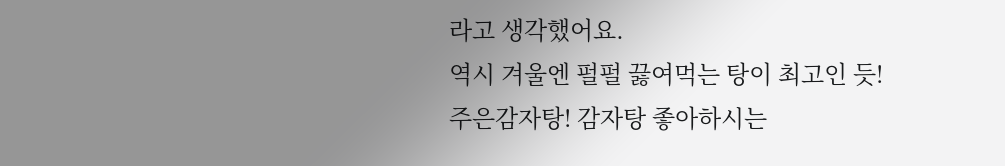라고 생각했어요.
역시 겨울엔 펄펄 끓여먹는 탕이 최고인 듯!
주은감자탕! 감자탕 좋아하시는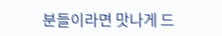분들이라면 맛나게 드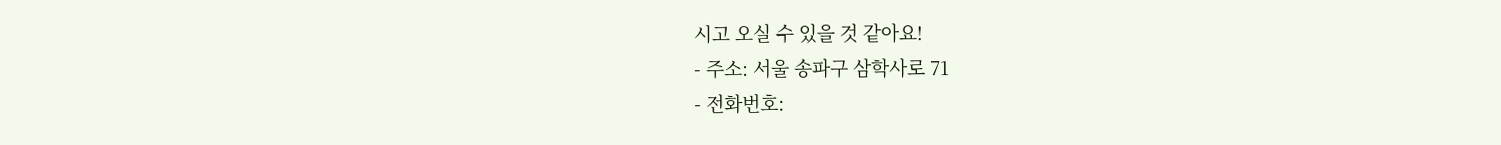시고 오실 수 있을 것 같아요!
- 주소: 서울 송파구 삼학사로 71
- 전화번호: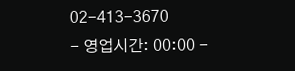02-413-3670
- 영업시간: 00:00 -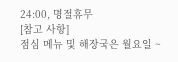24:00, 명절휴무
[참고 사항]
점심 메뉴 및 해장국은 월요일 ~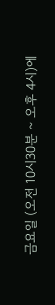금요일 (오전 10시30분 ~ 오후 4시)에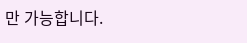만 가능합니다.